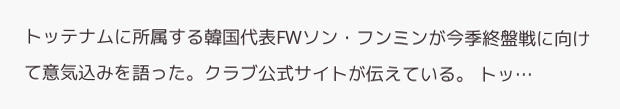トッテナムに所属する韓国代表FWソン・フンミンが今季終盤戦に向けて意気込みを語った。クラブ公式サイトが伝えている。 トッ…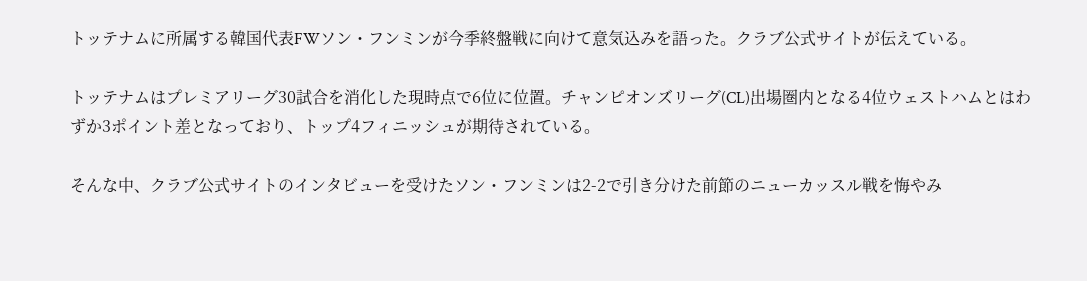トッテナムに所属する韓国代表FWソン・フンミンが今季終盤戦に向けて意気込みを語った。クラブ公式サイトが伝えている。

トッテナムはプレミアリーグ30試合を消化した現時点で6位に位置。チャンピオンズリーグ(CL)出場圏内となる4位ウェストハムとはわずか3ポイント差となっており、トップ4フィニッシュが期待されている。

そんな中、クラブ公式サイトのインタビューを受けたソン・フンミンは2-2で引き分けた前節のニューカッスル戦を悔やみ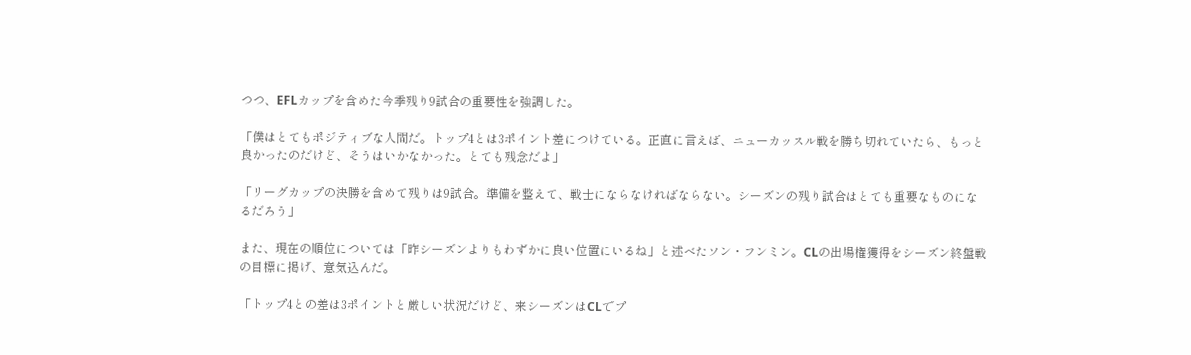つつ、EFLカップを含めた今季残り9試合の重要性を強調した。

「僕はとてもポジティブな人間だ。トップ4とは3ポイント差につけている。正直に言えば、ニューカッスル戦を勝ち切れていたら、もっと良かったのだけど、そうはいかなかった。とても残念だよ」

「リーグカップの決勝を含めて残りは9試合。準備を整えて、戦士にならなければならない。シーズンの残り試合はとても重要なものになるだろう」

また、現在の順位については「昨シーズンよりもわずかに良い位置にいるね」と述べたソン・フンミン。CLの出場権獲得をシーズン終盤戦の目標に掲げ、意気込んだ。

「トップ4との差は3ポイントと厳しい状況だけど、来シーズンはCLでプ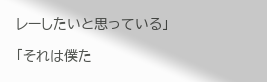レーしたいと思っている」

「それは僕た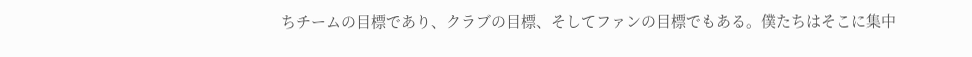ちチームの目標であり、クラブの目標、そしてファンの目標でもある。僕たちはそこに集中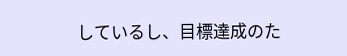しているし、目標達成のた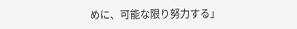めに、可能な限り努力する」